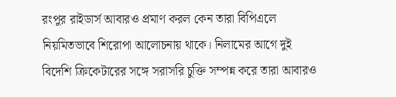রংপুর রাইডার্স আবারও প্রমাণ করল কেন তারা বিপিএলে নিয়মিতভাবে শিরোপা আলোচনায় থাকে। নিলামের আগে দুই বিদেশি ক্রিকেটারের সঙ্গে সরাসরি চুক্তি সম্পন্ন করে তারা আবারও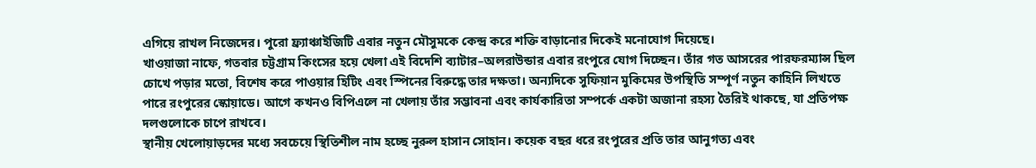এগিয়ে রাখল নিজেদের। পুরো ফ্র্যাঞ্চাইজিটি এবার নতুন মৌসুমকে কেন্দ্র করে শক্তি বাড়ানোর দিকেই মনোযোগ দিয়েছে।
খাওয়াজা নাফে, গতবার চট্টগ্রাম কিংসের হয়ে খেলা এই বিদেশি ব্যাটার–অলরাউন্ডার এবার রংপুরে যোগ দিচ্ছেন। তাঁর গত আসরের পারফরম্যান্স ছিল চোখে পড়ার মতো, বিশেষ করে পাওয়ার হিটিং এবং স্পিনের বিরুদ্ধে তার দক্ষতা। অন্যদিকে সুফিয়ান মুকিমের উপস্থিতি সম্পূর্ণ নতুন কাহিনি লিখতে পারে রংপুরের স্কোয়াডে। আগে কখনও বিপিএলে না খেলায় তাঁর সম্ভাবনা এবং কার্যকারিতা সম্পর্কে একটা অজানা রহস্য তৈরিই থাকছে, যা প্রতিপক্ষ দলগুলোকে চাপে রাখবে।
স্থানীয় খেলোয়াড়দের মধ্যে সবচেয়ে স্থিতিশীল নাম হচ্ছে নুরুল হাসান সোহান। কয়েক বছর ধরে রংপুরের প্রতি তার আনুগত্য এবং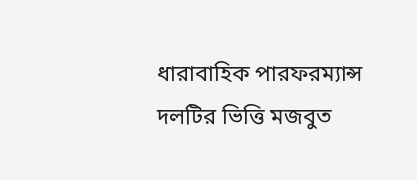ধারাবাহিক পারফরম্যান্স দলটির ভিত্তি মজবুত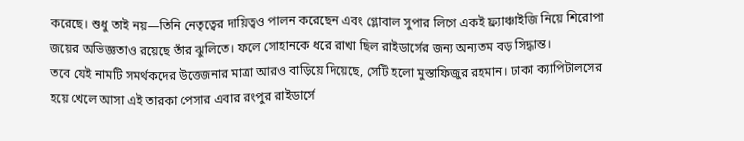করেছে। শুধু তাই নয়—তিনি নেতৃত্বের দায়িত্বও পালন করেছেন এবং গ্লোবাল সুপার লিগে একই ফ্র্যাঞ্চাইজি নিয়ে শিরোপা জয়ের অভিজ্ঞতাও রয়েছে তাঁর ঝুলিতে। ফলে সোহানকে ধরে রাখা ছিল রাইডার্সের জন্য অন্যতম বড় সিদ্ধান্ত।
তবে যেই নামটি সমর্থকদের উত্তেজনার মাত্রা আরও বাড়িয়ে দিয়েছে, সেটি হলো মুস্তাফিজুর রহমান। ঢাকা ক্যাপিটালসের হয়ে খেলে আসা এই তারকা পেসার এবার রংপুর রাইডার্সে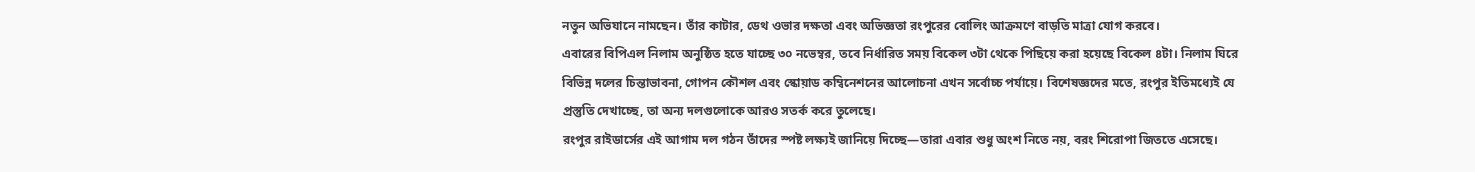নতুন অভিযানে নামছেন। তাঁর কাটার, ডেথ ওভার দক্ষতা এবং অভিজ্ঞতা রংপুরের বোলিং আক্রমণে বাড়তি মাত্রা যোগ করবে।
এবারের বিপিএল নিলাম অনুষ্ঠিত হতে যাচ্ছে ৩০ নভেম্বর, তবে নির্ধারিত সময় বিকেল ৩টা থেকে পিছিয়ে করা হয়েছে বিকেল ৪টা। নিলাম ঘিরে বিভিন্ন দলের চিন্তাভাবনা, গোপন কৌশল এবং স্কোয়াড কম্বিনেশনের আলোচনা এখন সর্বোচ্চ পর্যায়ে। বিশেষজ্ঞদের মতে, রংপুর ইতিমধ্যেই যে প্রস্তুতি দেখাচ্ছে, তা অন্য দলগুলোকে আরও সতর্ক করে তুলেছে।
রংপুর রাইডার্সের এই আগাম দল গঠন তাঁদের স্পষ্ট লক্ষ্যই জানিয়ে দিচ্ছে—তারা এবার শুধু অংশ নিতে নয়, বরং শিরোপা জিততে এসেছে।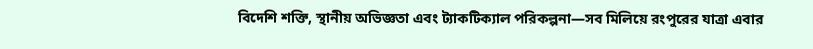বিদেশি শক্তি, স্থানীয় অভিজ্ঞতা এবং ট্যাকটিক্যাল পরিকল্পনা—সব মিলিয়ে রংপুরের যাত্রা এবার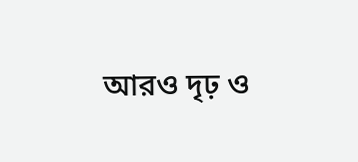আরও দৃঢ় ও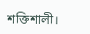শক্তিশালী।